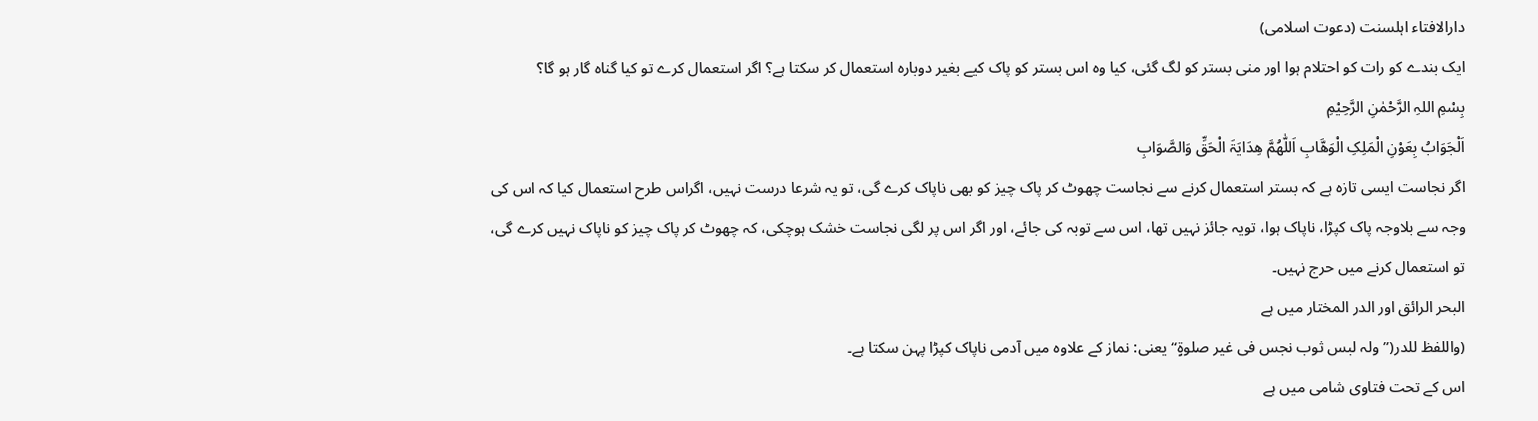دارالافتاء اہلسنت (دعوت اسلامی)
ایک بندے کو رات کو احتلام ہوا اور منی بستر کو لگ گئی، کیا وہ اس بستر کو پاک کیے بغیر دوبارہ استعمال کر سکتا ہے؟ اگر استعمال کرے تو کیا گناہ گار ہو گا؟
بِسْمِ اللہِ الرَّحْمٰنِ الرَّحِیْمِ
اَلْجَوَابُ بِعَوْنِ الْمَلِکِ الْوَھَّابِ اَللّٰھُمَّ ھِدَایَۃَ الْحَقِّ وَالصَّوَابِ
اگر نجاست ایسی تازہ ہے کہ بستر استعمال کرنے سے نجاست چھوٹ کر پاک چیز کو بھی ناپاک کرے گی، تو یہ شرعا درست نہیں، اگراس طرح استعمال کیا کہ اس کی وجہ سے بلاوجہ پاک کپڑا، ناپاک ہوا، تویہ جائز نہیں تھا، اس سے توبہ کی جائے، اور اگر اس پر لگی نجاست خشک ہوچکی، کہ چھوٹ کر پاک چیز کو ناپاک نہیں کرے گی، تو استعمال کرنے میں حرج نہیں۔
البحر الرائق اور الدر المختار میں ہے
(واللفظ للدر(”ولہ لبس ثوب نجس فی غیر صلوۃٍ“ یعنی: نماز کے علاوہ میں آدمی ناپاک کپڑا پہن سکتا ہے۔
اس کے تحت فتاوی شامی میں ہے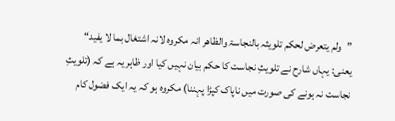”ولم یتعرض لحکم تلویثہ بالنجاسۃ والظاھر انہ مکروہ لانہ اشتغال بما لا یفید“
یعنی: یہاں شارح نے تلویثِ نجاست کا حکم بیان نہیں کیا اور ظاہر یہ ہے کہ (تلویثِ نجاست نہ ہونے کی صورت میں ناپاک کپڑا پہننا) مکروہ ہو کہ یہ ایک فضول کام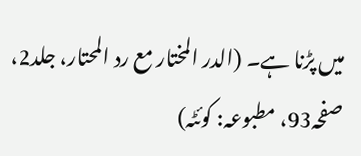میں پڑنا ہے۔ (الدر المختار مع رد المحتار، جلد2، صفحہ93، مطبوعہ: کوئٹہ)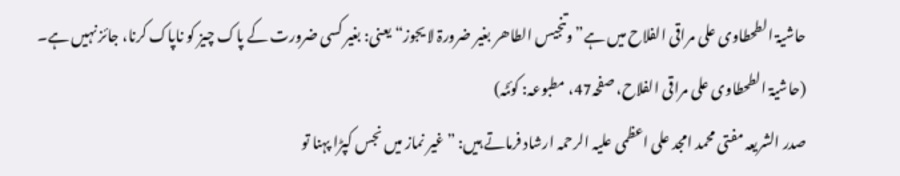حاشیۃ الطحطاوی علی مراقی الفلاح میں ہے”وتنجیس الطاھر بغیر ضرورۃ لا یجوز“ یعنی: بغیر کسی ضرورت کے پاک چیز کو ناپاک کرنا، جائز نہیں ہے۔ (حاشیۃ الطحطاوی علی مراقی الفلاح، صفحہ47، مطبوعہ: کوئٹہ)
صدر الشریعہ مفتی محمد امجد علی اعظمی علیہ الرحمہ ارشاد فرماتے ہیں: ”غیر نماز میں نجس کپڑا پہنا تو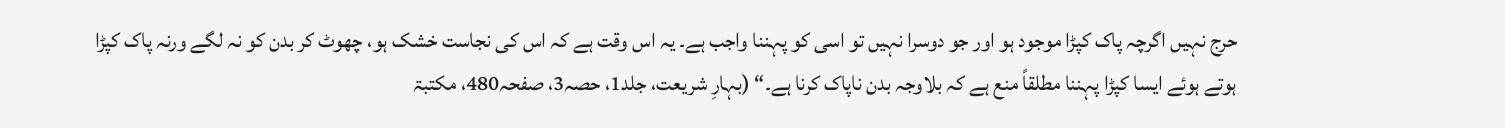حرج نہیں اگرچہ پاک کپڑا موجود ہو اور جو دوسرا نہیں تو اسی کو پہننا واجب ہے۔ یہ اس وقت ہے کہ اس کی نجاست خشک ہو، چھوٹ کر بدن کو نہ لگے ورنہ پاک کپڑا ہوتے ہوئے ایسا کپڑا پہننا مطلقاً منع ہے کہ بلاوجہ بدن ناپاک کرنا ہے۔“ (بہارِ شریعت، جلد1، حصہ3، صفحہ480، مکتبۃ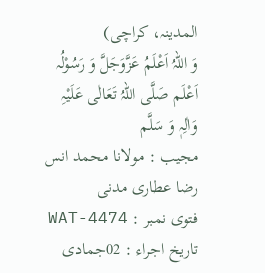المدینہ، کراچی)
وَ اللہُ اَعْلَمُ عَزَّوَجَلَّ وَ رَسُوْلُہ اَعْلَم صَلَّی اللہُ تَعَالٰی عَلَیْہِ وَاٰلِہٖ وَ سَلَّم
مجیب : مولانا محمد انس رضا عطاری مدنی
فتوی نمبر : WAT-4474
تاریخ اجراء : 02جمادی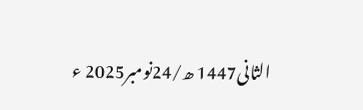الثانی1447 ھ/24نومبر2025 ء